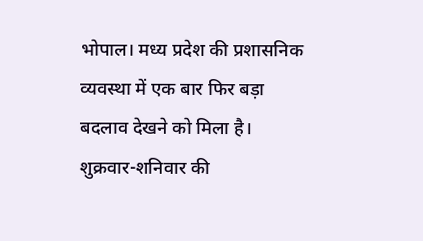भोपाल। मध्य प्रदेश की प्रशासनिक व्यवस्था में एक बार फिर बड़ा बदलाव देखने को मिला है। शुक्रवार-शनिवार की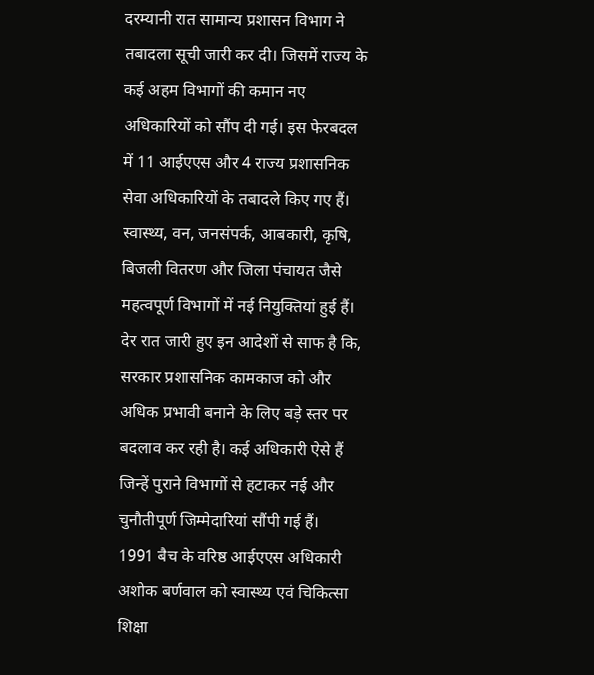दरम्यानी रात सामान्य प्रशासन विभाग ने तबादला सूची जारी कर दी। जिसमें राज्य के कई अहम विभागों की कमान नए अधिकारियों को सौंप दी गई। इस फेरबदल में 11 आईएएस और 4 राज्य प्रशासनिक सेवा अधिकारियों के तबादले किए गए हैं। स्वास्थ्य, वन, जनसंपर्क, आबकारी, कृषि, बिजली वितरण और जिला पंचायत जैसे महत्वपूर्ण विभागों में नई नियुक्तियां हुई हैं।
देर रात जारी हुए इन आदेशों से साफ है कि, सरकार प्रशासनिक कामकाज को और अधिक प्रभावी बनाने के लिए बड़े स्तर पर बदलाव कर रही है। कई अधिकारी ऐसे हैं जिन्हें पुराने विभागों से हटाकर नई और चुनौतीपूर्ण जिम्मेदारियां सौंपी गई हैं।
1991 बैच के वरिष्ठ आईएएस अधिकारी अशोक बर्णवाल को स्वास्थ्य एवं चिकित्सा शिक्षा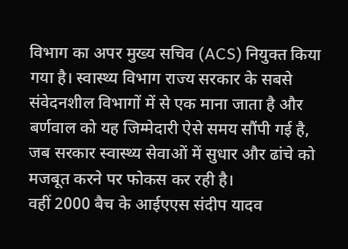विभाग का अपर मुख्य सचिव (ACS) नियुक्त किया गया है। स्वास्थ्य विभाग राज्य सरकार के सबसे संवेदनशील विभागों में से एक माना जाता है और बर्णवाल को यह जिम्मेदारी ऐसे समय सौंपी गई है, जब सरकार स्वास्थ्य सेवाओं में सुधार और ढांचे को मजबूत करने पर फोकस कर रही है।
वहीं 2000 बैच के आईएएस संदीप यादव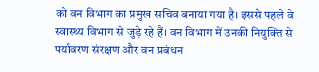को वन विभाग का प्रमुख सचिव बनाया गया है। इससे पहले वे स्वास्थ्य विभाग से जुड़े रहे हैं। वन विभाग में उनकी नियुक्ति से पर्यावरण संरक्षण और वन प्रबंधन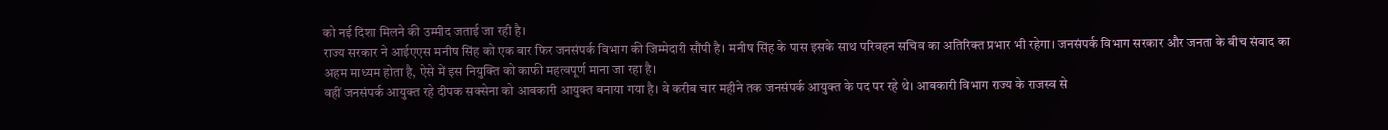को नई दिशा मिलने की उम्मीद जताई जा रही है।
राज्य सरकार ने आईएएस मनीष सिंह को एक बार फिर जनसंपर्क विभाग की जिम्मेदारी सौंपी है। मनीष सिंह के पास इसके साथ परिवहन सचिव का अतिरिक्त प्रभार भी रहेगा। जनसंपर्क विभाग सरकार और जनता के बीच संवाद का अहम माध्यम होता है, ऐसे में इस नियुक्ति को काफी महत्वपूर्ण माना जा रहा है।
वहीं जनसंपर्क आयुक्त रहे दीपक सक्सेना को आबकारी आयुक्त बनाया गया है। वे करीब चार महीने तक जनसंपर्क आयुक्त के पद पर रहे थे। आबकारी विभाग राज्य के राजस्व से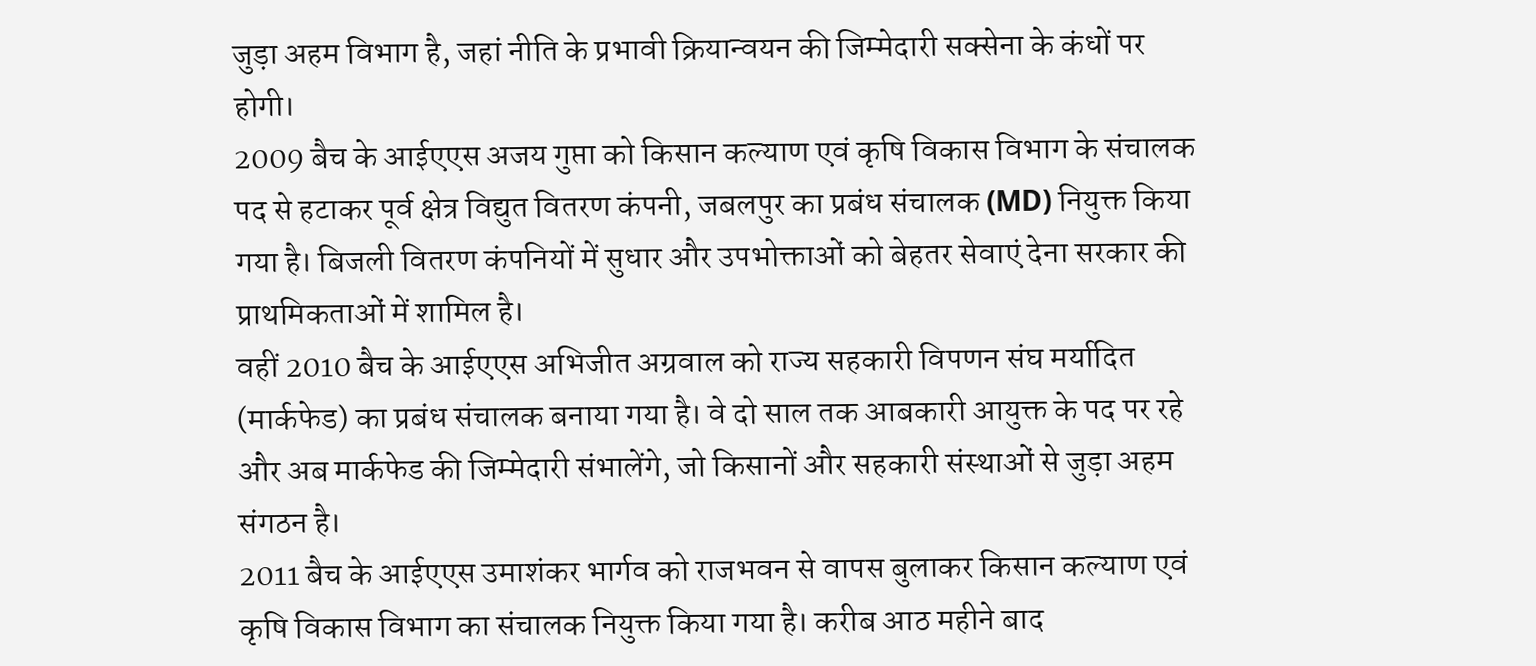जुड़ा अहम विभाग है, जहां नीति के प्रभावी क्रियान्वयन की जिम्मेदारी सक्सेना के कंधों पर होगी।
2009 बैच के आईएएस अजय गुप्ता को किसान कल्याण एवं कृषि विकास विभाग के संचालक पद से हटाकर पूर्व क्षेत्र विद्युत वितरण कंपनी, जबलपुर का प्रबंध संचालक (MD) नियुक्त किया गया है। बिजली वितरण कंपनियों में सुधार और उपभोक्ताओं को बेहतर सेवाएं देना सरकार की प्राथमिकताओं में शामिल है।
वहीं 2010 बैच के आईएएस अभिजीत अग्रवाल को राज्य सहकारी विपणन संघ मर्यादित (मार्कफेड) का प्रबंध संचालक बनाया गया है। वे दो साल तक आबकारी आयुक्त के पद पर रहे और अब मार्कफेड की जिम्मेदारी संभालेंगे, जो किसानों और सहकारी संस्थाओं से जुड़ा अहम संगठन है।
2011 बैच के आईएएस उमाशंकर भार्गव को राजभवन से वापस बुलाकर किसान कल्याण एवं कृषि विकास विभाग का संचालक नियुक्त किया गया है। करीब आठ महीने बाद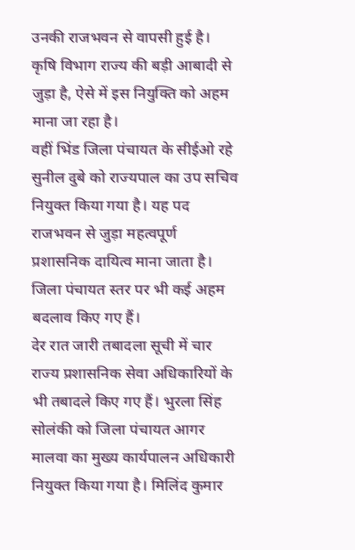उनकी राजभवन से वापसी हुई है। कृषि विभाग राज्य की बड़ी आबादी से जुड़ा है, ऐसे में इस नियुक्ति को अहम माना जा रहा है।
वहीं भिंड जिला पंचायत के सीईओ रहे सुनील दुबे को राज्यपाल का उप सचिव नियुक्त किया गया है। यह पद राजभवन से जुड़ा महत्वपूर्ण प्रशासनिक दायित्व माना जाता है।
जिला पंचायत स्तर पर भी कई अहम बदलाव किए गए हैं।
देर रात जारी तबादला सूची में चार राज्य प्रशासनिक सेवा अधिकारियों के भी तबादले किए गए हैं। भुरला सिंह सोलंकी को जिला पंचायत आगर मालवा का मुख्य कार्यपालन अधिकारी नियुक्त किया गया है। मिलिंद कुमार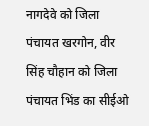नागदेवे को जिला पंचायत खरगोन, वीर सिंह चौहान को जिला पंचायत भिंड का सीईओ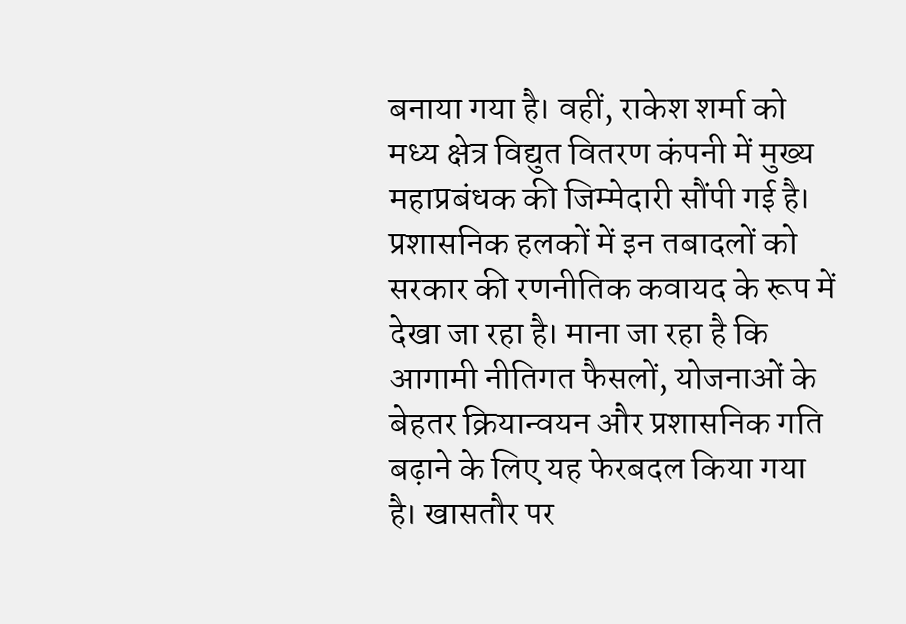बनाया गया है। वहीं, राकेश शर्मा को मध्य क्षेत्र विद्युत वितरण कंपनी में मुख्य महाप्रबंधक की जिम्मेदारी सौंपी गई है।
प्रशासनिक हलकों में इन तबादलों को सरकार की रणनीतिक कवायद के रूप में देखा जा रहा है। माना जा रहा है कि आगामी नीतिगत फैसलों, योजनाओं के बेहतर क्रियान्वयन और प्रशासनिक गति बढ़ाने के लिए यह फेरबदल किया गया है। खासतौर पर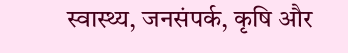स्वास्थ्य, जनसंपर्क, कृषि और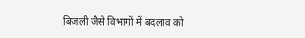बिजली जैसे विभागों में बदलाव को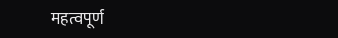महत्वपूर्ण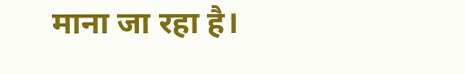माना जा रहा है।